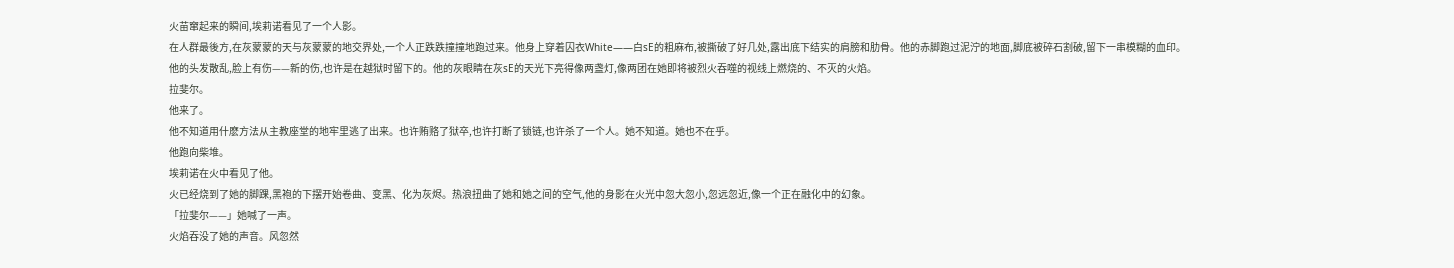火苗窜起来的瞬间,埃莉诺看见了一个人影。
在人群最後方,在灰蒙蒙的天与灰蒙蒙的地交界处,一个人正跌跌撞撞地跑过来。他身上穿着囚衣White——白sE的粗麻布,被撕破了好几处,露出底下结实的肩膀和肋骨。他的赤脚跑过泥泞的地面,脚底被碎石割破,留下一串模糊的血印。
他的头发散乱,脸上有伤——新的伤,也许是在越狱时留下的。他的灰眼睛在灰sE的天光下亮得像两盏灯,像两团在她即将被烈火吞噬的视线上燃烧的、不灭的火焰。
拉斐尔。
他来了。
他不知道用什麽方法从主教座堂的地牢里逃了出来。也许贿赂了狱卒,也许打断了锁链,也许杀了一个人。她不知道。她也不在乎。
他跑向柴堆。
埃莉诺在火中看见了他。
火已经烧到了她的脚踝,黑袍的下摆开始卷曲、变黑、化为灰烬。热浪扭曲了她和她之间的空气,他的身影在火光中忽大忽小,忽远忽近,像一个正在融化中的幻象。
「拉斐尔——」她喊了一声。
火焰吞没了她的声音。风忽然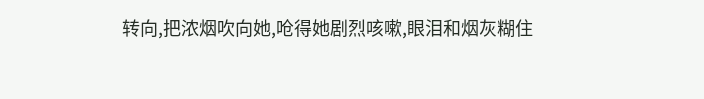转向,把浓烟吹向她,呛得她剧烈咳嗽,眼泪和烟灰糊住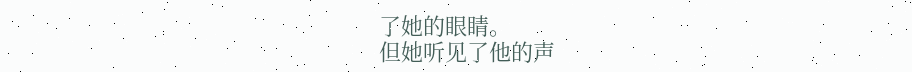了她的眼睛。
但她听见了他的声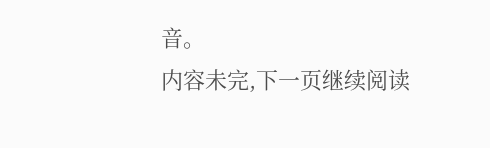音。
内容未完,下一页继续阅读